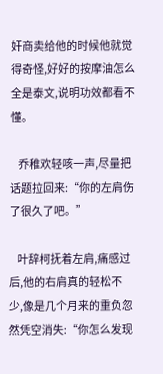奸商卖给他的时候他就觉得奇怪,好好的按摩油怎么全是泰文,说明功效都看不懂。

    乔稚欢轻咳一声,尽量把话题拉回来:“你的左肩伤了很久了吧。”

    叶辞柯抚着左肩,痛感过后,他的右肩真的轻松不少,像是几个月来的重负忽然凭空消失:“你怎么发现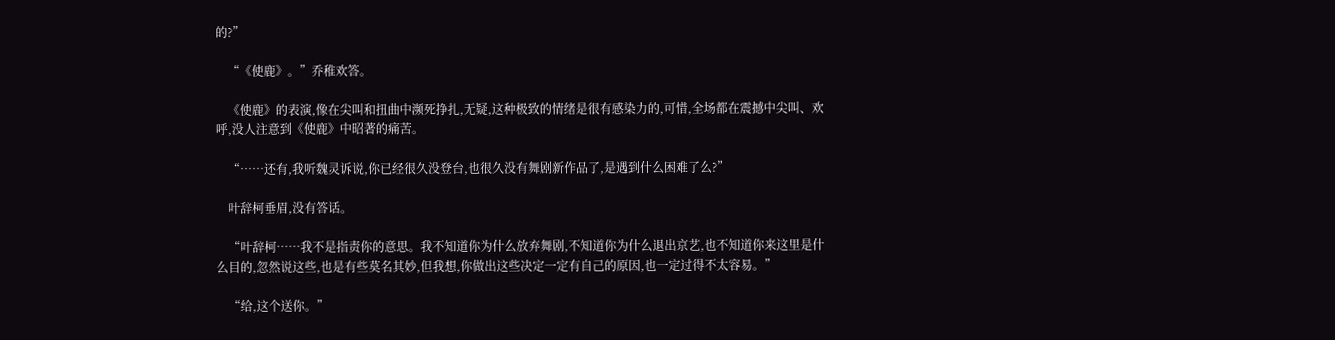的?”

    “《使鹿》。”乔稚欢答。

    《使鹿》的表演,像在尖叫和扭曲中濒死挣扎,无疑,这种极致的情绪是很有感染力的,可惜,全场都在震撼中尖叫、欢呼,没人注意到《使鹿》中昭著的痛苦。

    “……还有,我听魏灵诉说,你已经很久没登台,也很久没有舞剧新作品了,是遇到什么困难了么?”

    叶辞柯垂眉,没有答话。

    “叶辞柯……我不是指责你的意思。我不知道你为什么放弃舞剧,不知道你为什么退出京艺,也不知道你来这里是什么目的,忽然说这些,也是有些莫名其妙,但我想,你做出这些决定一定有自己的原因,也一定过得不太容易。”

    “给,这个送你。”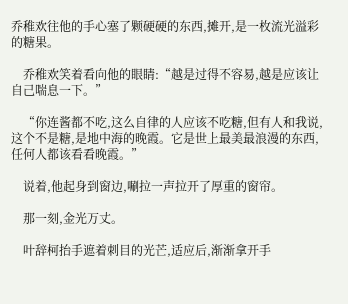乔稚欢往他的手心塞了颗硬硬的东西,摊开,是一枚流光溢彩的糖果。

    乔稚欢笑着看向他的眼睛:“越是过得不容易,越是应该让自己喘息一下。”

    “你连酱都不吃,这么自律的人应该不吃糖,但有人和我说,这个不是糖,是地中海的晚霞。它是世上最美最浪漫的东西,任何人都该看看晚霞。”

    说着,他起身到窗边,唰拉一声拉开了厚重的窗帘。

    那一刻,金光万丈。

    叶辞柯抬手遮着刺目的光芒,适应后,渐渐拿开手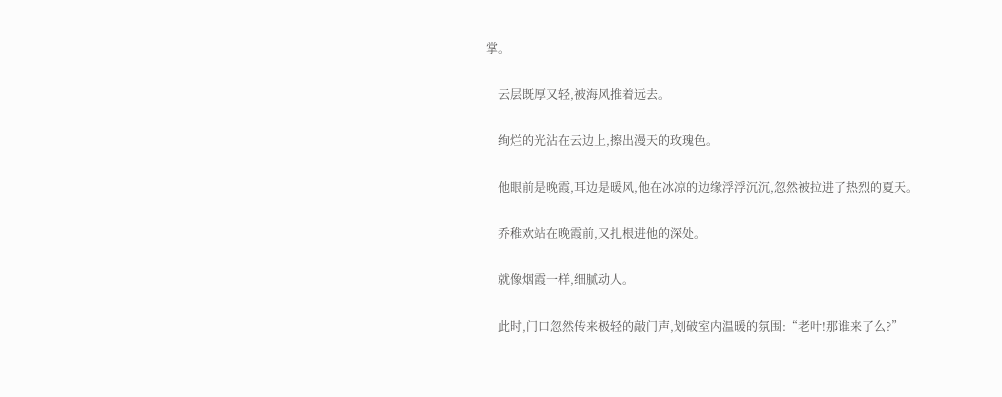掌。

    云层既厚又轻,被海风推着远去。

    绚烂的光沾在云边上,擦出漫天的玫瑰色。

    他眼前是晚霞,耳边是暖风,他在冰凉的边缘浮浮沉沉,忽然被拉进了热烈的夏天。

    乔稚欢站在晚霞前,又扎根进他的深处。

    就像烟霞一样,细腻动人。

    此时,门口忽然传来极轻的敲门声,划破室内温暖的氛围:“老叶!那谁来了么?”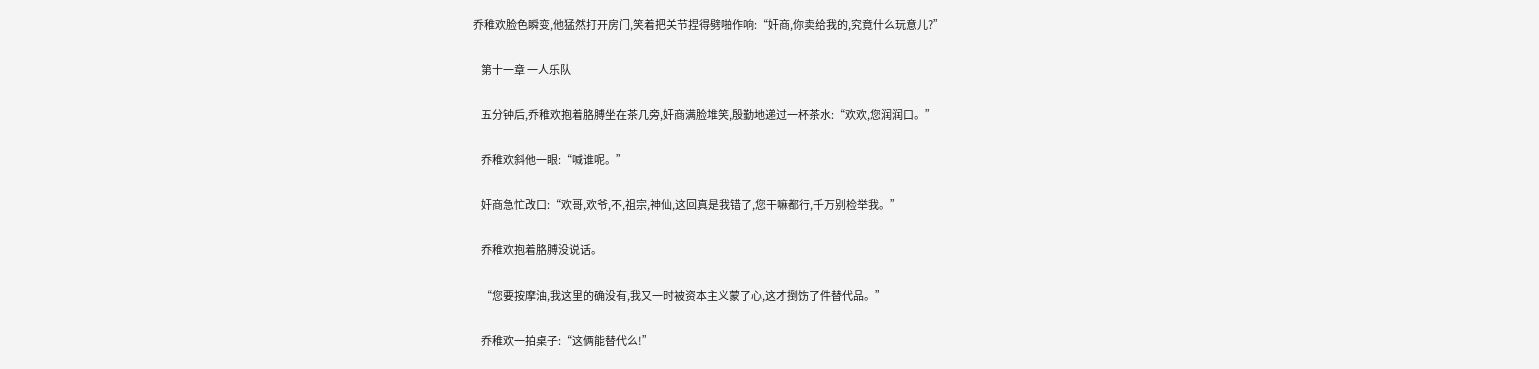乔稚欢脸色瞬变,他猛然打开房门,笑着把关节捏得劈啪作响:“奸商,你卖给我的,究竟什么玩意儿?”

    第十一章 一人乐队

    五分钟后,乔稚欢抱着胳膊坐在茶几旁,奸商满脸堆笑,殷勤地递过一杯茶水:“欢欢,您润润口。”

    乔稚欢斜他一眼:“喊谁呢。”

    奸商急忙改口:“欢哥,欢爷,不,祖宗,神仙,这回真是我错了,您干嘛都行,千万别检举我。”

    乔稚欢抱着胳膊没说话。

    “您要按摩油,我这里的确没有,我又一时被资本主义蒙了心,这才捯饬了件替代品。”

    乔稚欢一拍桌子:“这俩能替代么!”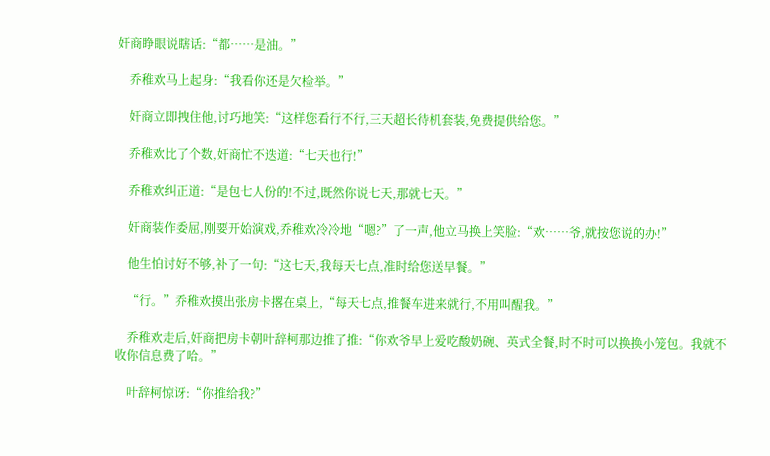奸商睁眼说瞎话:“都……是油。”

    乔稚欢马上起身:“我看你还是欠检举。”

    奸商立即拽住他,讨巧地笑:“这样您看行不行,三天超长待机套装,免费提供给您。”

    乔稚欢比了个数,奸商忙不迭道:“七天也行!”

    乔稚欢纠正道:“是包七人份的!不过,既然你说七天,那就七天。”

    奸商装作委屈,刚要开始演戏,乔稚欢冷冷地“嗯?”了一声,他立马换上笑脸:“欢……爷,就按您说的办!”

    他生怕讨好不够,补了一句:“这七天,我每天七点,准时给您送早餐。”

    “行。”乔稚欢摸出张房卡撂在桌上,“每天七点,推餐车进来就行,不用叫醒我。”

    乔稚欢走后,奸商把房卡朝叶辞柯那边推了推:“你欢爷早上爱吃酸奶碗、英式全餐,时不时可以换换小笼包。我就不收你信息费了哈。”

    叶辞柯惊讶:“你推给我?”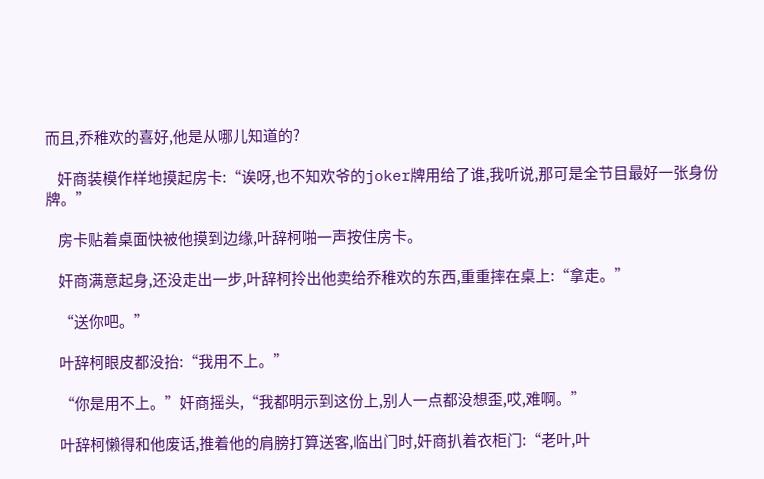而且,乔稚欢的喜好,他是从哪儿知道的?

    奸商装模作样地摸起房卡:“诶呀,也不知欢爷的joker牌用给了谁,我听说,那可是全节目最好一张身份牌。”

    房卡贴着桌面快被他摸到边缘,叶辞柯啪一声按住房卡。

    奸商满意起身,还没走出一步,叶辞柯拎出他卖给乔稚欢的东西,重重摔在桌上:“拿走。”

    “送你吧。”

    叶辞柯眼皮都没抬:“我用不上。”

    “你是用不上。”奸商摇头,“我都明示到这份上,别人一点都没想歪,哎,难啊。”

    叶辞柯懒得和他废话,推着他的肩膀打算送客,临出门时,奸商扒着衣柜门:“老叶,叶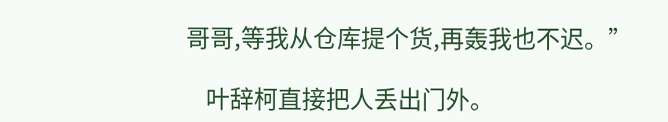哥哥,等我从仓库提个货,再轰我也不迟。”

    叶辞柯直接把人丢出门外。